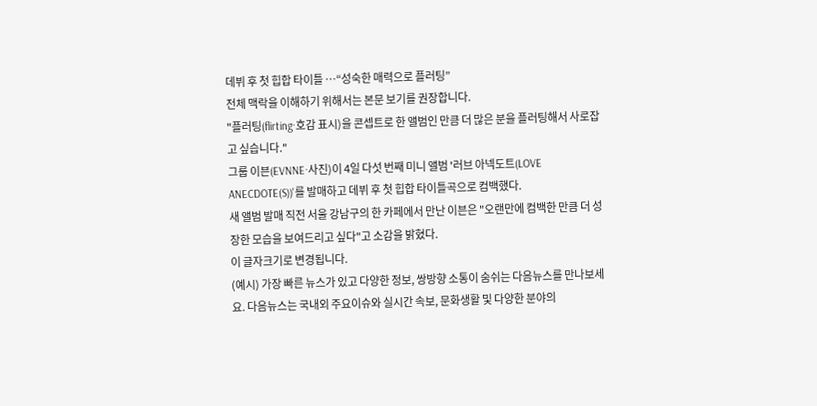데뷔 후 첫 힙합 타이틀 …“성숙한 매력으로 플러팅”
전체 맥락을 이해하기 위해서는 본문 보기를 권장합니다.
"플러팅(flirting·호감 표시)을 콘셉트로 한 앨범인 만큼 더 많은 분을 플러팅해서 사로잡고 싶습니다."
그룹 이븐(EVNNE·사진)이 4일 다섯 번째 미니 앨범 '러브 아넥도트(LOVE ANECDOTE(S))'를 발매하고 데뷔 후 첫 힙합 타이틀곡으로 컴백했다.
새 앨범 발매 직전 서울 강남구의 한 카페에서 만난 이븐은 "오랜만에 컴백한 만큼 더 성장한 모습을 보여드리고 싶다"고 소감을 밝혔다.
이 글자크기로 변경됩니다.
(예시) 가장 빠른 뉴스가 있고 다양한 정보, 쌍방향 소통이 숨쉬는 다음뉴스를 만나보세요. 다음뉴스는 국내외 주요이슈와 실시간 속보, 문화생활 및 다양한 분야의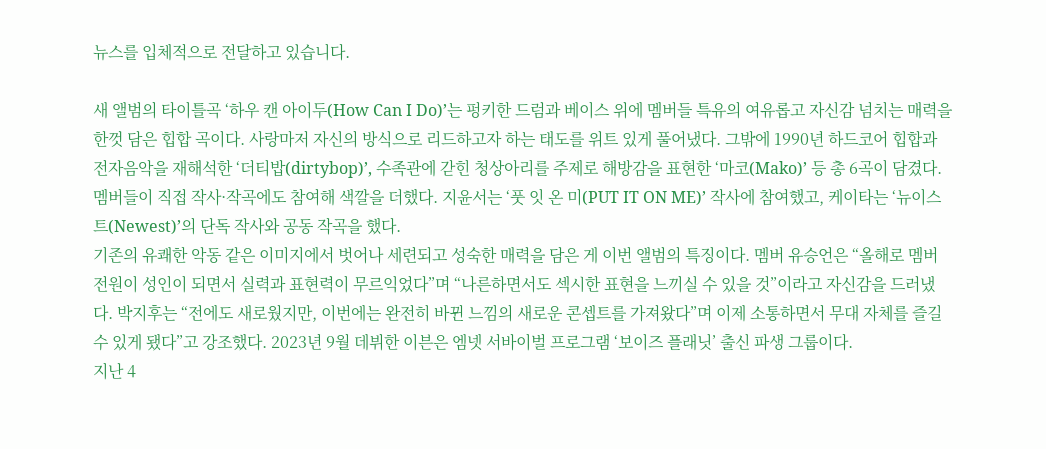뉴스를 입체적으로 전달하고 있습니다.

새 앨범의 타이틀곡 ‘하우 캔 아이두(How Can I Do)’는 펑키한 드럼과 베이스 위에 멤버들 특유의 여유롭고 자신감 넘치는 매력을 한껏 담은 힙합 곡이다. 사랑마저 자신의 방식으로 리드하고자 하는 태도를 위트 있게 풀어냈다. 그밖에 1990년 하드코어 힙합과 전자음악을 재해석한 ‘더티밥(dirtybop)’, 수족관에 갇힌 청상아리를 주제로 해방감을 표현한 ‘마코(Mako)’ 등 총 6곡이 담겼다. 멤버들이 직접 작사·작곡에도 참여해 색깔을 더했다. 지윤서는 ‘풋 잇 온 미(PUT IT ON ME)’ 작사에 참여했고, 케이타는 ‘뉴이스트(Newest)’의 단독 작사와 공동 작곡을 했다.
기존의 유쾌한 악동 같은 이미지에서 벗어나 세련되고 성숙한 매력을 담은 게 이번 앨범의 특징이다. 멤버 유승언은 “올해로 멤버 전원이 성인이 되면서 실력과 표현력이 무르익었다”며 “나른하면서도 섹시한 표현을 느끼실 수 있을 것”이라고 자신감을 드러냈다. 박지후는 “전에도 새로웠지만, 이번에는 완전히 바뀐 느낌의 새로운 콘셉트를 가져왔다”며 이제 소통하면서 무대 자체를 즐길 수 있게 됐다”고 강조했다. 2023년 9월 데뷔한 이븐은 엠넷 서바이벌 프로그램 ‘보이즈 플래닛’ 출신 파생 그룹이다.
지난 4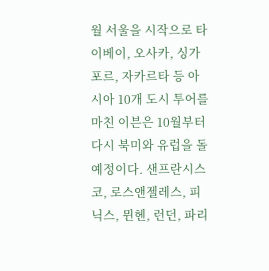월 서울을 시작으로 타이베이, 오사카, 싱가포르, 자카르타 등 아시아 10개 도시 투어를 마친 이븐은 10월부터 다시 북미와 유럽을 돌 예정이다. 샌프란시스코, 로스앤젤레스, 피닉스, 뮌헨, 런던, 파리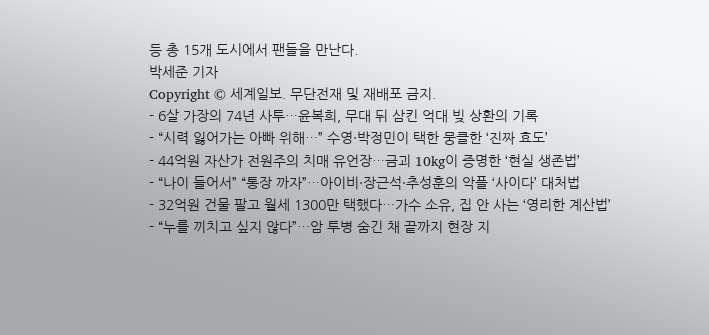등 총 15개 도시에서 팬들을 만난다.
박세준 기자
Copyright © 세계일보. 무단전재 및 재배포 금지.
- 6살 가장의 74년 사투…윤복희, 무대 뒤 삼킨 억대 빚 상환의 기록
- “시력 잃어가는 아빠 위해…” 수영·박정민이 택한 뭉클한 ‘진짜 효도’
- 44억원 자산가 전원주의 치매 유언장…금괴 10kg이 증명한 ‘현실 생존법’
- “나이 들어서” “통장 까자”…아이비·장근석·추성훈의 악플 ‘사이다’ 대처법
- 32억원 건물 팔고 월세 1300만 택했다…가수 소유, 집 안 사는 ‘영리한 계산법’
- “누를 끼치고 싶지 않다”…암 투병 숨긴 채 끝까지 현장 지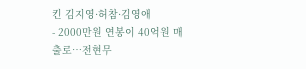킨 김지영·허참·김영애
- 2000만원 연봉이 40억원 매출로…전현무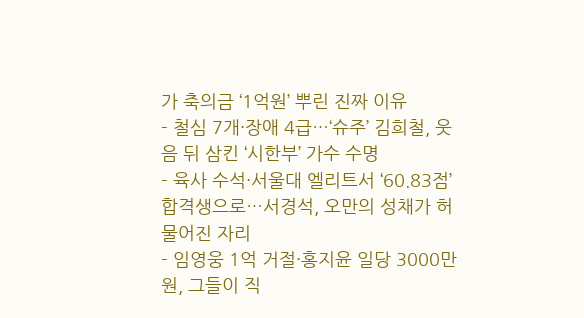가 축의금 ‘1억원’ 뿌린 진짜 이유
- 철심 7개·장애 4급…‘슈주’ 김희철, 웃음 뒤 삼킨 ‘시한부’ 가수 수명
- 육사 수석·서울대 엘리트서 ‘60.83점’ 합격생으로…서경석, 오만의 성채가 허물어진 자리
- 임영웅 1억 거절·홍지윤 일당 3000만원, 그들이 직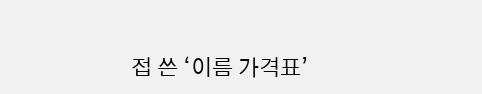접 쓴 ‘이름 가격표’